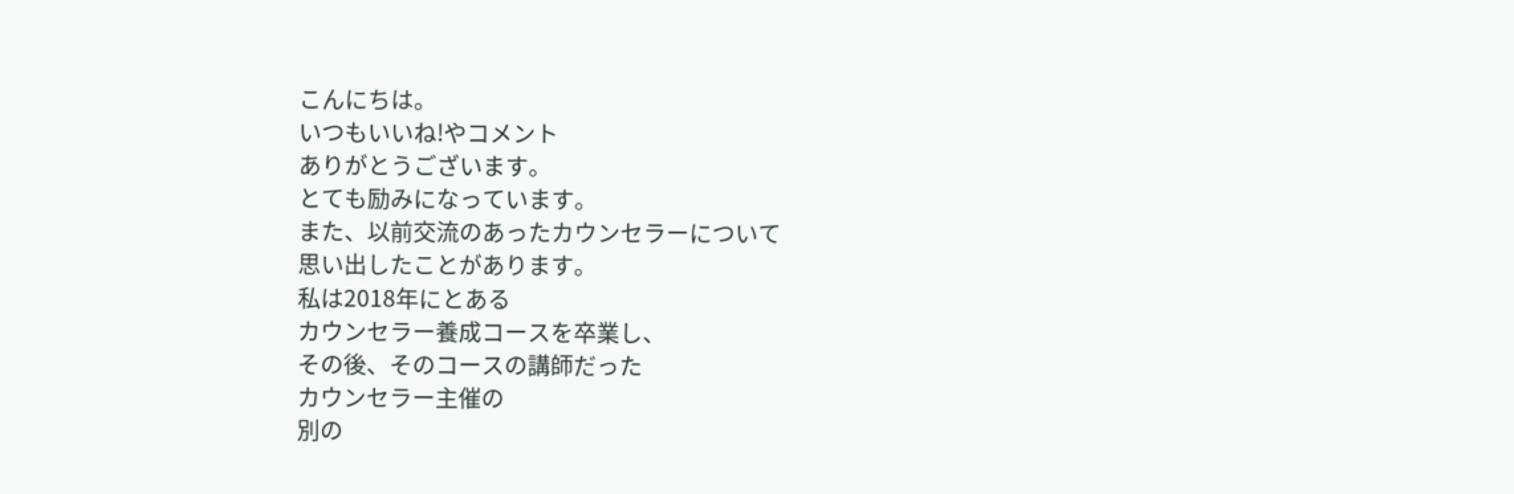こんにちは。
いつもいいね!やコメント
ありがとうございます。
とても励みになっています。
また、以前交流のあったカウンセラーについて
思い出したことがあります。
私は2018年にとある
カウンセラー養成コースを卒業し、
その後、そのコースの講師だった
カウンセラー主催の
別の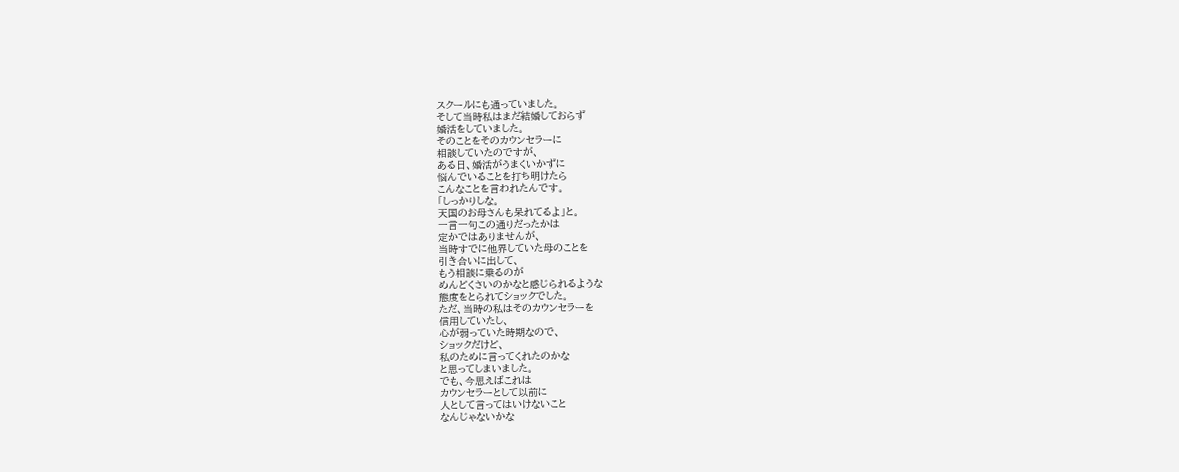スクールにも通っていました。
そして当時私はまだ結婚しておらず
婚活をしていました。
そのことをそのカウンセラーに
相談していたのですが、
ある日、婚活がうまくいかずに
悩んでいることを打ち明けたら
こんなことを言われたんです。
「しっかりしな。
天国のお母さんも呆れてるよ」と。
一言一句この通りだったかは
定かではありませんが、
当時すでに他界していた母のことを
引き合いに出して、
もう相談に乗るのが
めんどくさいのかなと感じられるような
態度をとられてショックでした。
ただ、当時の私はそのカウンセラーを
信用していたし、
心が弱っていた時期なので、
ショックだけど、
私のために言ってくれたのかな
と思ってしまいました。
でも、今思えばこれは
カウンセラーとして以前に
人として言ってはいけないこと
なんじゃないかな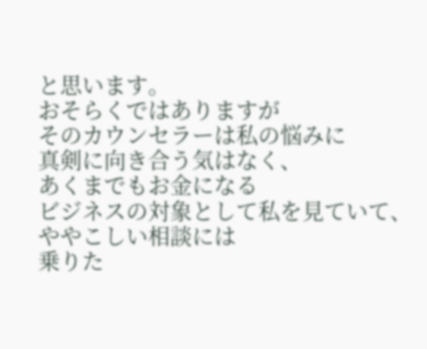と思います。
おそらくではありますが
そのカウンセラーは私の悩みに
真剣に向き合う気はなく、
あくまでもお金になる
ビジネスの対象として私を見ていて、
ややこしい相談には
乗りた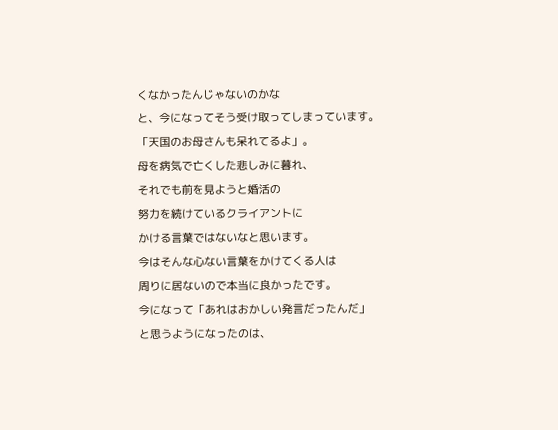くなかったんじゃないのかな
と、今になってそう受け取ってしまっています。
「天国のお母さんも呆れてるよ」。
母を病気で亡くした悲しみに暮れ、
それでも前を見ようと婚活の
努力を続けているクライアントに
かける言葉ではないなと思います。
今はそんな心ない言葉をかけてくる人は
周りに居ないので本当に良かったです。
今になって「あれはおかしい発言だったんだ」
と思うようになったのは、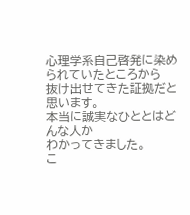心理学系自己啓発に染められていたところから
抜け出せてきた証拠だと思います。
本当に誠実なひととはどんな人か
わかってきました。
こ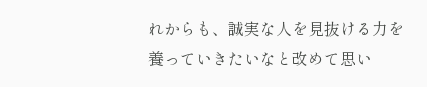れからも、誠実な人を見抜ける力を
養っていきたいなと改めて思い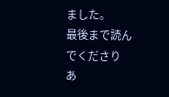ました。
最後まで読んでくださり
あ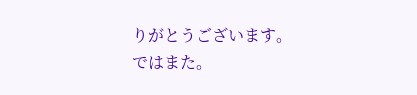りがとうございます。
ではまた。